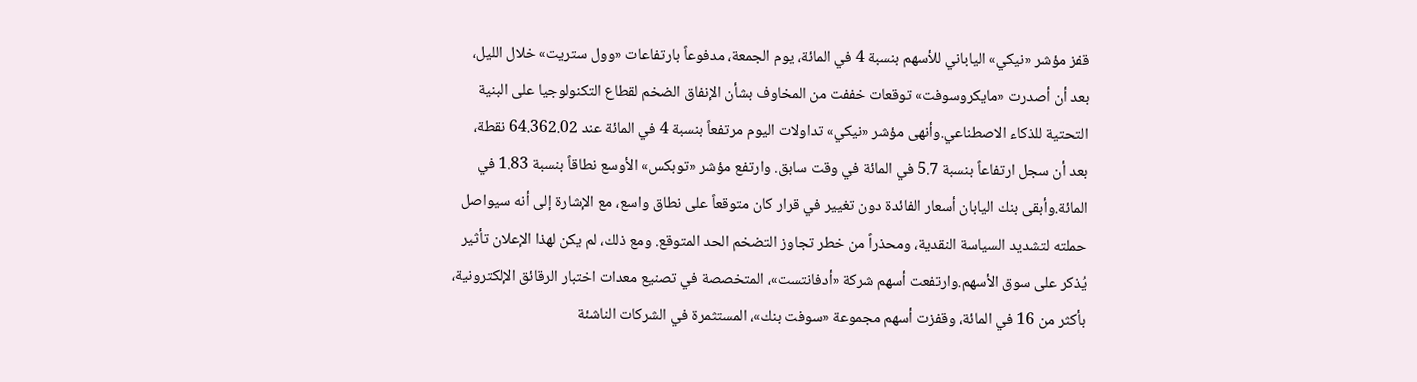قفز مؤشر «نيكي» الياباني للأسهم بنسبة 4 في المائة، يوم الجمعة، مدفوعاً بارتفاعات «وول ستريت» خلال الليل، بعد أن أصدرت «مايكروسوفت» توقعات خففت من المخاوف بشأن الإنفاق الضخم لقطاع التكنولوجيا على البنية التحتية للذكاء الاصطناعي.وأنهى مؤشر «نيكي» تداولات اليوم مرتفعاً بنسبة 4 في المائة عند 64.362.02 نقطة، بعد أن سجل ارتفاعاً بنسبة 5.7 في المائة في وقت سابق. وارتفع مؤشر «توبكس» الأوسع نطاقاً بنسبة 1.83 في المائة.وأبقى بنك اليابان أسعار الفائدة دون تغيير في قرار كان متوقعاً على نطاق واسع، مع الإشارة إلى أنه سيواصل حملته لتشديد السياسة النقدية، ومحذراً من خطر تجاوز التضخم الحد المتوقع. ومع ذلك، لم يكن لهذا الإعلان تأثير يُذكر على سوق الأسهم.وارتفعت أسهم شركة «أدفانتست»، المتخصصة في تصنيع معدات اختبار الرقائق الإلكترونية، بأكثر من 16 في المائة، وقفزت أسهم مجموعة «سوفت بنك»، المستثمرة في الشركات الناشئة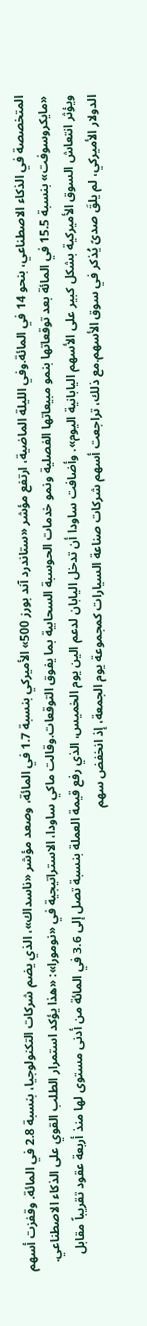المتخصصة في الذكاء الاصطناعي، بنحو 14 في المائة.وفي الليلة الماضية، ارتفع مؤشر «ستاندرد آند بورز 500» الأميركي بنسبة 1.7 في المائة، وصعد مؤشر «ناسداك»، الذي يضم شركات التكنولوجيا، بنسبة 2.8 في المائة. وقفزت أسهم «مايكروسوفت» بنسبة 15.5 في المائة بعد توقعاتها بنمو مبيعاتها الفصلية ونمو خدمات الحوسبة السحابية بما يفوق التوقعات.وقالت ماكي ساودا، الاستراتيجية في «نومورا»: «هذا يؤكد استمرار الطلب القوي على الذكاء الاصطناعي. ويؤثر انتعاش السوق الأميركية بشكل كبير على الأسهم اليابانية اليوم». وأضافت ساودا أن تدخل اليابان لدعم الين يوم الخميس، الذي رفع قيمة العملة بنسبة تصل إلى 3.6 في المائة من أدنى مستوى لها منذ أربعة عقود تقريباً مقابل الدولار الأميركي، لم يلقَ صدىً يُذكر في سوق الأسهم.مع ذلك، تراجعت أسهم شركات صناعة السيارات كمجموعة يوم الجمعة، إذ انخفض سهم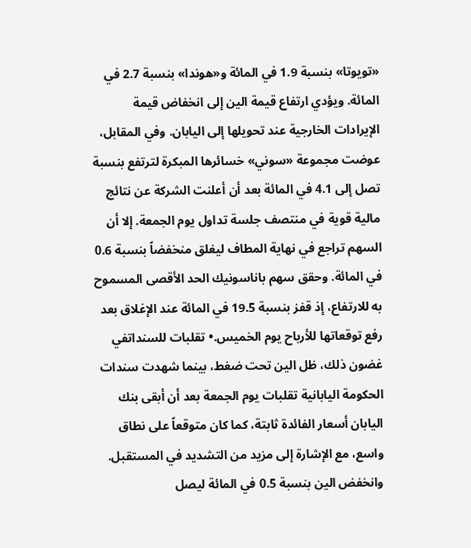«تويوتا» بنسبة 1.9 في المائة و«هوندا» بنسبة 2.7 في المائة. ويؤدي ارتفاع قيمة الين إلى انخفاض قيمة الإيرادات الخارجية عند تحويلها إلى اليابان. وفي المقابل، عوضت مجموعة «سوني» خسائرها المبكرة لترتفع بنسبة تصل إلى 4.1 في المائة بعد أن أعلنت الشركة عن نتائج مالية قوية في منتصف جلسة تداول يوم الجمعة. إلا أن السهم تراجع في نهاية المطاف ليغلق منخفضاً بنسبة 0.6 في المائة. وحقق سهم باناسونيك الحد الأقصى المسموح به للارتفاع، إذ قفز بنسبة 19.5 في المائة عند الإغلاق بعد رفع توقعاتها للأرباح يوم الخميس.• تقلبات للسنداتفي غضون ذلك، ظل الين تحت ضغط، بينما شهدت سندات الحكومة اليابانية تقلبات يوم الجمعة بعد أن أبقى بنك اليابان أسعار الفائدة ثابتة، كما كان متوقعاً على نطاق واسع، مع الإشارة إلى مزيد من التشديد في المستقبل. وانخفض الين بنسبة 0.5 في المائة ليصل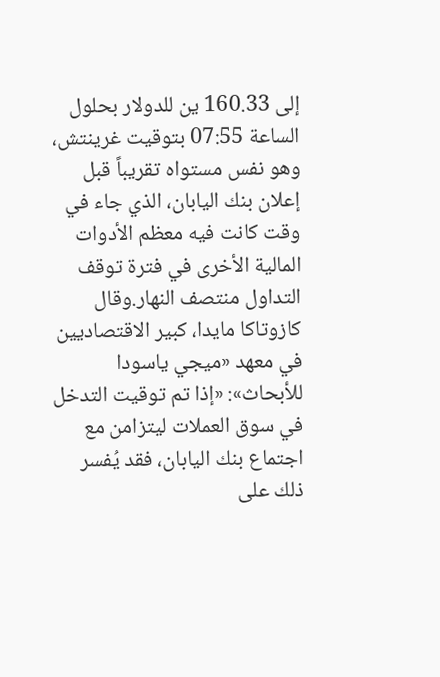إلى 160.33 ين للدولار بحلول الساعة 07:55 بتوقيت غرينتش، وهو نفس مستواه تقريباً قبل إعلان بنك اليابان، الذي جاء في وقت كانت فيه معظم الأدوات المالية الأخرى في فترة توقف التداول منتصف النهار.وقال كازوتاكا مايدا، كبير الاقتصاديين في معهد «ميجي ياسودا للأبحاث»: «إذا تم توقيت التدخل في سوق العملات ليتزامن مع اجتماع بنك اليابان، فقد يُفسر ذلك على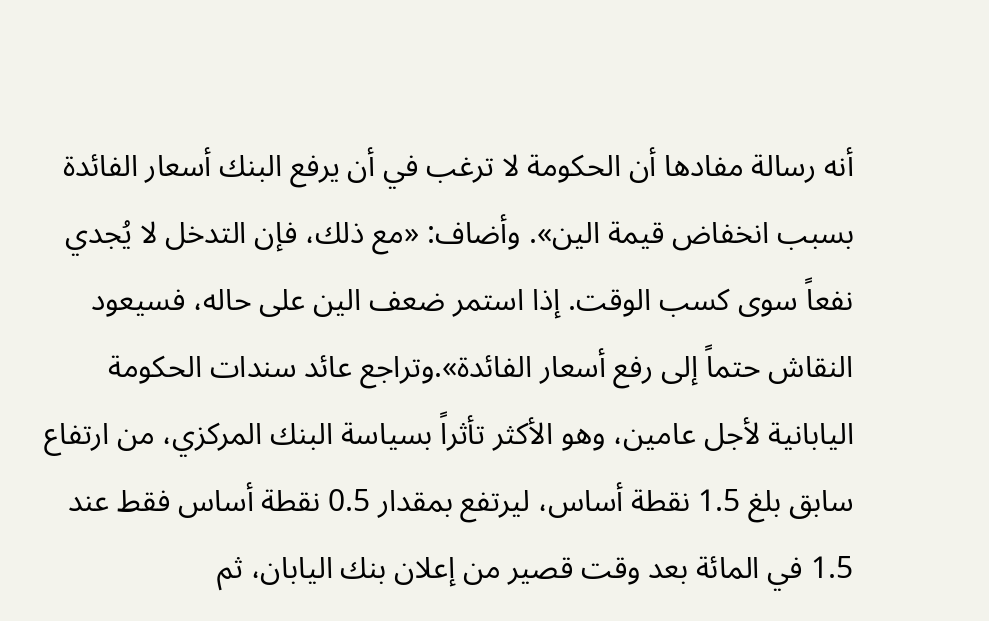أنه رسالة مفادها أن الحكومة لا ترغب في أن يرفع البنك أسعار الفائدة بسبب انخفاض قيمة الين». وأضاف: «مع ذلك، فإن التدخل لا يُجدي نفعاً سوى كسب الوقت. إذا استمر ضعف الين على حاله، فسيعود النقاش حتماً إلى رفع أسعار الفائدة».وتراجع عائد سندات الحكومة اليابانية لأجل عامين، وهو الأكثر تأثراً بسياسة البنك المركزي، من ارتفاع سابق بلغ 1.5 نقطة أساس، ليرتفع بمقدار 0.5 نقطة أساس فقط عند 1.5 في المائة بعد وقت قصير من إعلان بنك اليابان، ثم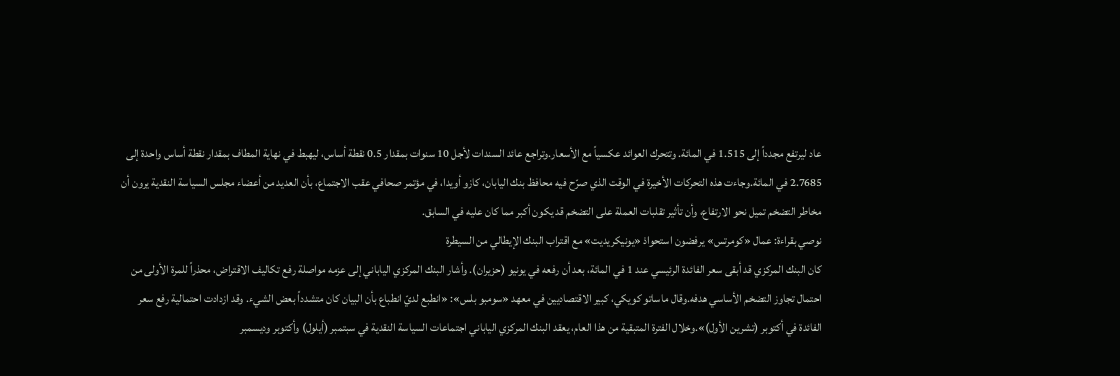عاد ليرتفع مجدداً إلى 1.515 في المائة. وتتحرك العوائد عكسياً مع الأسعار.وتراجع عائد السندات لأجل 10 سنوات بمقدار 0.5 نقطة أساس، ليهبط في نهاية المطاف بمقدار نقطة أساس واحدة إلى 2.7685 في المائة.وجاءت هذه التحركات الأخيرة في الوقت الذي صرّح فيه محافظ بنك اليابان، كازو أويدا، في مؤتمر صحافي عقب الاجتماع، بأن العديد من أعضاء مجلس السياسة النقدية يرون أن مخاطر التضخم تميل نحو الارتفاع، وأن تأثير تقلبات العملة على التضخم قد يكون أكبر مما كان عليه في السابق.
نوصي بقراءة: عمال «كومرتس» يرفضون استحواذ «يونيكريديت» مع اقتراب البنك الإيطالي من السيطرة
كان البنك المركزي قد أبقى سعر الفائدة الرئيسي عند 1 في المائة، بعد أن رفعه في يونيو (حزيران). وأشار البنك المركزي الياباني إلى عزمه مواصلة رفع تكاليف الاقتراض، محذراً للمرة الأولى من احتمال تجاوز التضخم الأساسي هدفه.وقال ماساتو كويكي، كبير الاقتصاديين في معهد «سومبو بلس»: «انطبع لديّ انطباع بأن البيان كان متشدداً بعض الشيء. وقد ازدادت احتمالية رفع سعر الفائدة في أكتوبر (تشرين الأول)».وخلال الفترة المتبقية من هذا العام، يعقد البنك المركزي الياباني اجتماعات السياسة النقدية في سبتمبر (أيلول) وأكتوبر وديسمبر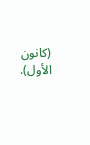(كانون الأول).